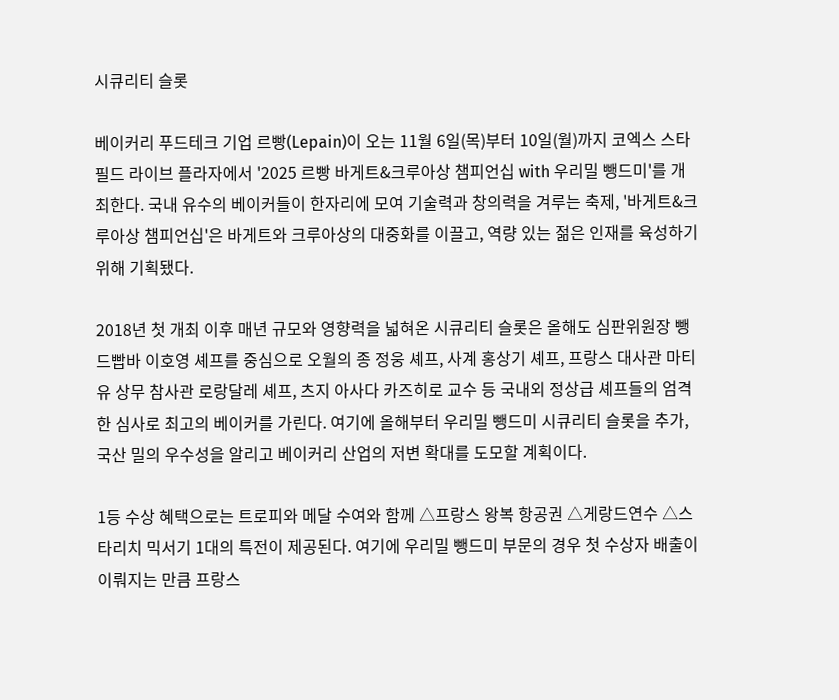시큐리티 슬롯

베이커리 푸드테크 기업 르빵(Lepain)이 오는 11월 6일(목)부터 10일(월)까지 코엑스 스타필드 라이브 플라자에서 '2025 르빵 바게트&크루아상 챔피언십 with 우리밀 뺑드미'를 개최한다. 국내 유수의 베이커들이 한자리에 모여 기술력과 창의력을 겨루는 축제, '바게트&크루아상 챔피언십'은 바게트와 크루아상의 대중화를 이끌고, 역량 있는 젊은 인재를 육성하기 위해 기획됐다.

2018년 첫 개최 이후 매년 규모와 영향력을 넓혀온 시큐리티 슬롯은 올해도 심판위원장 뺑드빱바 이호영 셰프를 중심으로 오월의 종 정웅 셰프, 사계 홍상기 셰프, 프랑스 대사관 마티유 상무 참사관 로랑달레 셰프, 츠지 아사다 카즈히로 교수 등 국내외 정상급 셰프들의 엄격한 심사로 최고의 베이커를 가린다. 여기에 올해부터 우리밀 뺑드미 시큐리티 슬롯을 추가, 국산 밀의 우수성을 알리고 베이커리 산업의 저변 확대를 도모할 계획이다.

1등 수상 혜택으로는 트로피와 메달 수여와 함께 △프랑스 왕복 항공권 △게랑드연수 △스타리치 믹서기 1대의 특전이 제공된다. 여기에 우리밀 뺑드미 부문의 경우 첫 수상자 배출이 이뤄지는 만큼 프랑스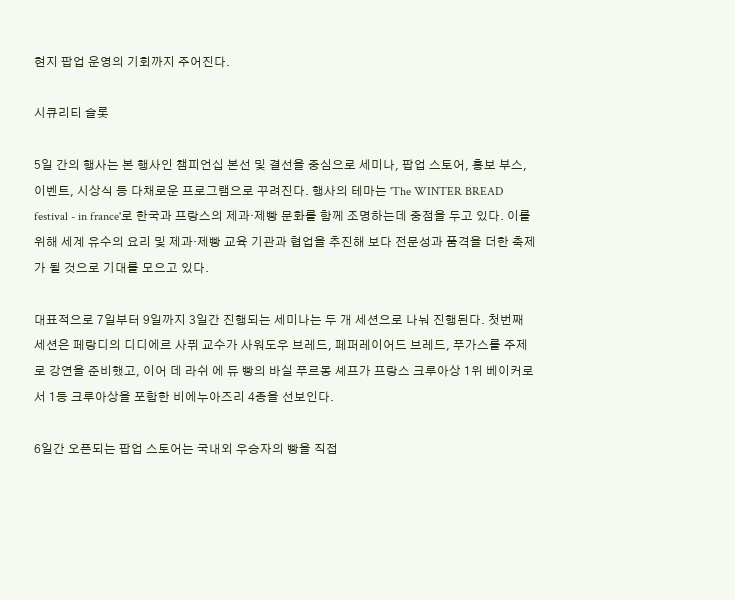현지 팝업 운영의 기회까지 주어진다.

시큐리티 슬롯

5일 간의 행사는 본 행사인 챔피언십 본선 및 결선을 중심으로 세미나, 팝업 스토어, 홍보 부스, 이벤트, 시상식 등 다채로운 프로그램으로 꾸려진다. 행사의 테마는 'The WINTER BREAD festival - in france'로 한국과 프랑스의 제과·제빵 문화를 함께 조명하는데 중점을 두고 있다. 이를 위해 세계 유수의 요리 및 제과·제빵 교육 기관과 협업을 추진해 보다 전문성과 품격을 더한 축제가 될 것으로 기대를 모으고 있다.

대표적으로 7일부터 9일까지 3일간 진행되는 세미나는 두 개 세션으로 나눠 진행된다. 첫번째 세션은 페랑디의 디디에르 사퓌 교수가 사워도우 브레드, 페퍼레이어드 브레드, 푸가스를 주제로 강연을 준비했고, 이어 데 라쉬 에 듀 빵의 바실 푸르몽 셰프가 프랑스 크루아상 1위 베이커로서 1등 크루아상을 포함한 비에누아즈리 4종을 선보인다.

6일간 오픈되는 팝업 스토어는 국내외 우승자의 빵을 직접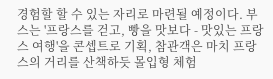경험할 할 수 있는 자리로 마련될 예정이다. 부스는 '프랑스를 걷고, 빵을 맛보다 - 맛있는 프랑스 여행'을 콘셉트로 기획, 참관객은 마치 프랑스의 거리를 산책하듯 몰입형 체험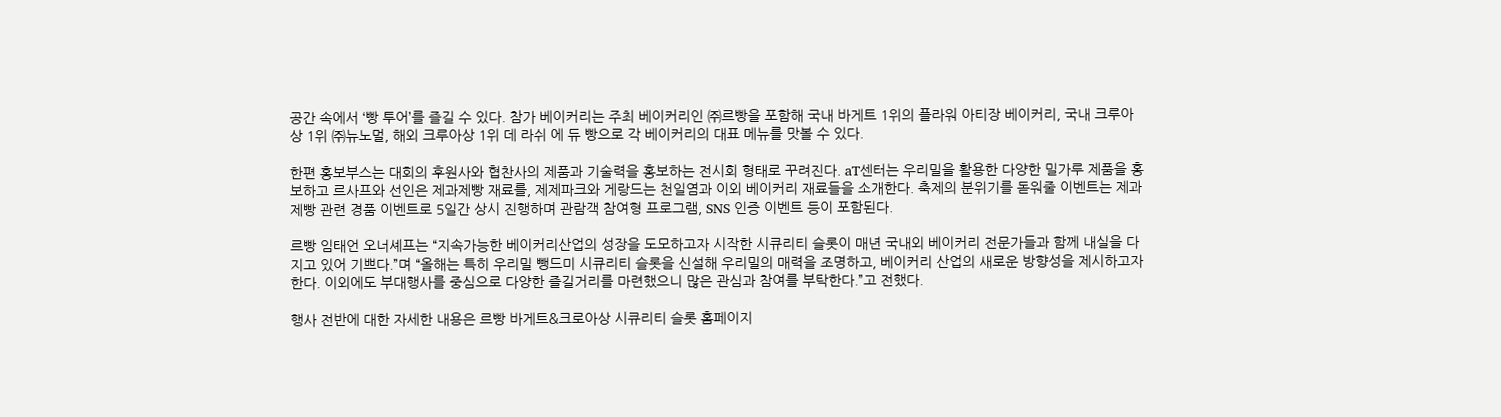공간 속에서 ‘빵 투어’를 즐길 수 있다. 참가 베이커리는 주최 베이커리인 ㈜르빵을 포함해 국내 바게트 1위의 플라워 아티장 베이커리, 국내 크루아상 1위 ㈜뉴노멀, 해외 크루아상 1위 데 라쉬 에 듀 빵으로 각 베이커리의 대표 메뉴를 맛볼 수 있다.

한편 홍보부스는 대회의 후원사와 협찬사의 제품과 기술력을 홍보하는 전시회 형태로 꾸려진다. aT센터는 우리밀을 활용한 다양한 밀가루 제품을 홍보하고 르사프와 선인은 제과제빵 재료를, 제제파크와 게랑드는 천일염과 이외 베이커리 재료들을 소개한다. 축제의 분위기를 돋워줄 이벤트는 제과제빵 관련 경품 이벤트로 5일간 상시 진행하며 관람객 참여형 프로그램, SNS 인증 이벤트 등이 포함된다.

르빵 임태언 오너셰프는 “지속가능한 베이커리산업의 성장을 도모하고자 시작한 시큐리티 슬롯이 매년 국내외 베이커리 전문가들과 함께 내실을 다지고 있어 기쁘다.”며 “올해는 특히 우리밀 뺑드미 시큐리티 슬롯을 신설해 우리밀의 매력을 조명하고, 베이커리 산업의 새로운 방향성을 제시하고자 한다. 이외에도 부대행사를 중심으로 다양한 즐길거리를 마련했으니 많은 관심과 참여를 부탁한다.”고 전했다.

행사 전반에 대한 자세한 내용은 르빵 바게트&크로아상 시큐리티 슬롯 홈페이지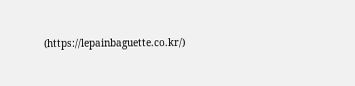(https://lepainbaguette.co.kr/)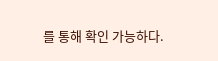를 통해 확인 가능하다.